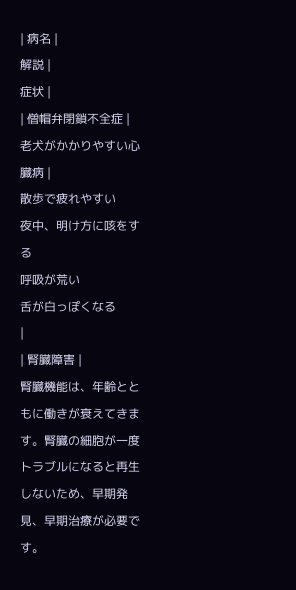| 病名 |
解説 |
症状 |
| 僧帽弁閉鎖不全症 |
老犬がかかりやすい心臓病 |
散歩で疲れやすい
夜中、明け方に咳をする
呼吸が荒い
舌が白っぽくなる
|
| 腎臓障害 |
腎臓機能は、年齢とともに働きが衰えてきます。腎臓の細胞が一度トラブルになると再生しないため、早期発見、早期治療が必要です。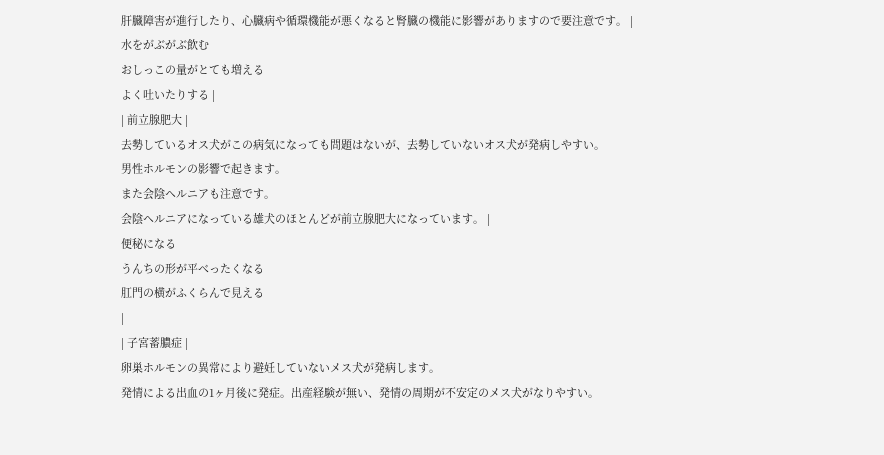肝臓障害が進行したり、心臓病や循環機能が悪くなると腎臓の機能に影響がありますので要注意です。 |
水をがぶがぶ飲む
おしっこの量がとても増える
よく吐いたりする |
| 前立腺肥大 |
去勢しているオス犬がこの病気になっても問題はないが、去勢していないオス犬が発病しやすい。
男性ホルモンの影響で起きます。
また会陰ヘルニアも注意です。
会陰ヘルニアになっている雄犬のほとんどが前立腺肥大になっています。 |
便秘になる
うんちの形が平べったくなる
肛門の横がふくらんで見える
|
| 子宮蓄膿症 |
卵巣ホルモンの異常により避妊していないメス犬が発病します。
発情による出血の1ヶ月後に発症。出産経験が無い、発情の周期が不安定のメス犬がなりやすい。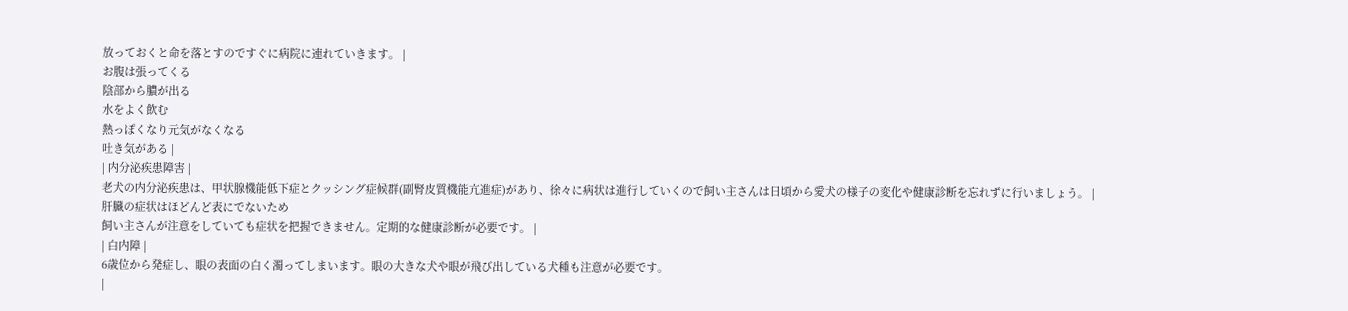放っておくと命を落とすのですぐに病院に連れていきます。 |
お腹は張ってくる
陰部から膿が出る
水をよく飲む
熱っぽくなり元気がなくなる
吐き気がある |
| 内分泌疾患障害 |
老犬の内分泌疾患は、甲状腺機能低下症とクッシング症候群(副腎皮質機能亢進症)があり、徐々に病状は進行していくので飼い主さんは日頃から愛犬の様子の変化や健康診断を忘れずに行いましょう。 |
肝臓の症状はほどんど表にでないため
飼い主さんが注意をしていても症状を把握できません。定期的な健康診断が必要です。 |
| 白内障 |
6歳位から発症し、眼の表面の白く濁ってしまいます。眼の大きな犬や眼が飛び出している犬種も注意が必要です。
|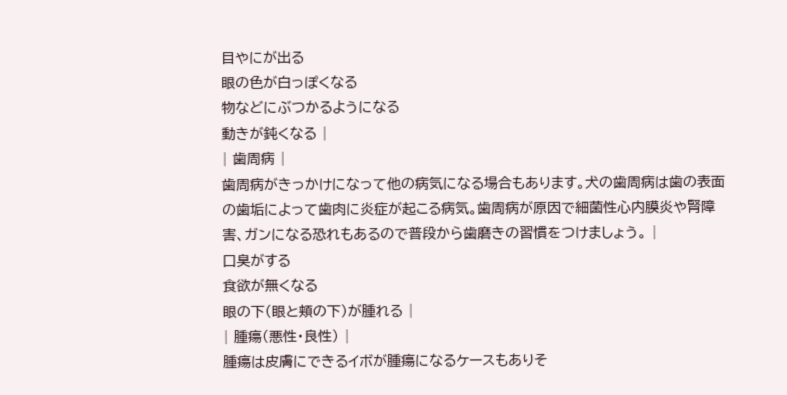目やにが出る
眼の色が白っぽくなる
物などにぶつかるようになる
動きが鈍くなる |
| 歯周病 |
歯周病がきっかけになって他の病気になる場合もあります。犬の歯周病は歯の表面の歯垢によって歯肉に炎症が起こる病気。歯周病が原因で細菌性心内膜炎や腎障害、ガンになる恐れもあるので普段から歯磨きの習慣をつけましょう。 |
口臭がする
食欲が無くなる
眼の下(眼と頬の下)が腫れる |
| 腫瘍(悪性・良性) |
腫瘍は皮膚にできるイボが腫瘍になるケースもありそ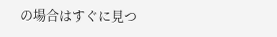の場合はすぐに見つ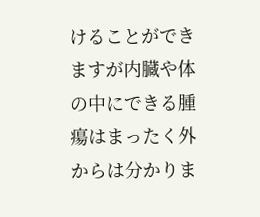けることができますが内臓や体の中にできる腫瘍はまったく外からは分かりま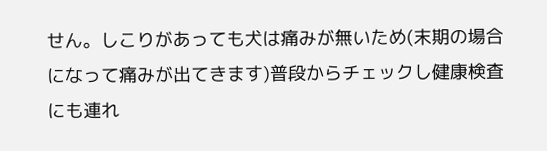せん。しこりがあっても犬は痛みが無いため(末期の場合になって痛みが出てきます)普段からチェックし健康検査にも連れ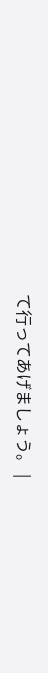て行ってあげましょう。 |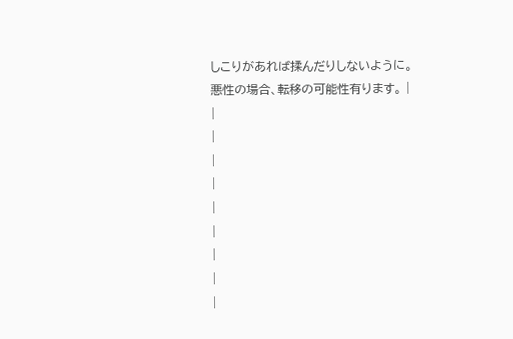しこりがあれば揉んだりしないように。
悪性の場合、転移の可能性有ります。 |
|
|
|
|
|
|
|
|
|